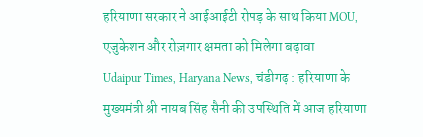हरियाणा सरकार ने आईआईटी रोपड़ के साथ किया MOU, एजुकेशन और रोज़गार क्षमता को मिलेगा बढ़ावा
Udaipur Times, Haryana News, चंडीगढ़ : हरियाणा के मुख्यमंत्री श्री नायब सिंह सैनी की उपस्थिति में आज हरियाणा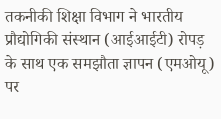तकनीकी शिक्षा विभाग ने भारतीय प्रौद्योगिकी संस्थान (आईआईटी) रोपड़ के साथ एक समझौता ज्ञापन (एमओयू) पर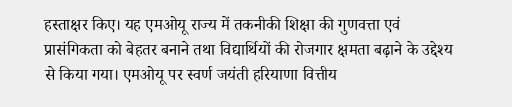हस्ताक्षर किए। यह एमओयू राज्य में तकनीकी शिक्षा की गुणवत्ता एवं प्रासंगिकता को बेहतर बनाने तथा विद्यार्थियों की रोजगार क्षमता बढ़ाने के उद्देश्य से किया गया। एमओयू पर स्वर्ण जयंती हरियाणा वित्तीय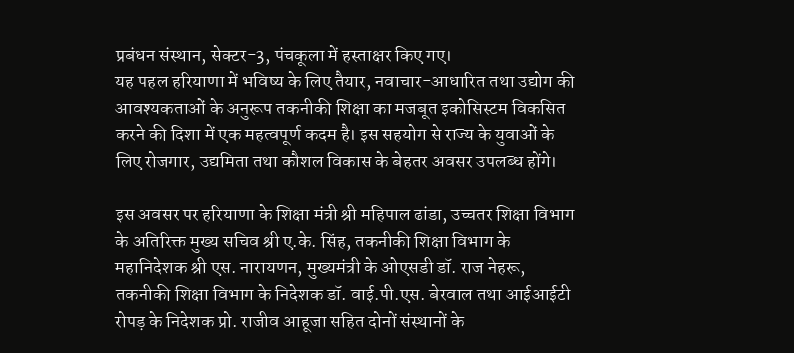प्रबंधन संस्थान, सेक्टर-3, पंचकूला में हस्ताक्षर किए गए।
यह पहल हरियाणा में भविष्य के लिए तैयार, नवाचार-आधारित तथा उद्योग की आवश्यकताओं के अनुरूप तकनीकी शिक्षा का मजबूत इकोसिस्टम विकसित करने की दिशा में एक महत्वपूर्ण कदम है। इस सहयोग से राज्य के युवाओं के लिए रोजगार, उद्यमिता तथा कौशल विकास के बेहतर अवसर उपलब्ध होंगे।

इस अवसर पर हरियाणा के शिक्षा मंत्री श्री महिपाल ढांडा, उच्चतर शिक्षा विभाग के अतिरिक्त मुख्य सचिव श्री ए.के. सिंह, तकनीकी शिक्षा विभाग के महानिदेशक श्री एस. नारायणन, मुख्यमंत्री के ओएसडी डॉ. राज नेहरू, तकनीकी शिक्षा विभाग के निदेशक डॉ. वाई.पी.एस. बेरवाल तथा आईआईटी रोपड़ के निदेशक प्रो. राजीव आहूजा सहित दोनों संस्थानों के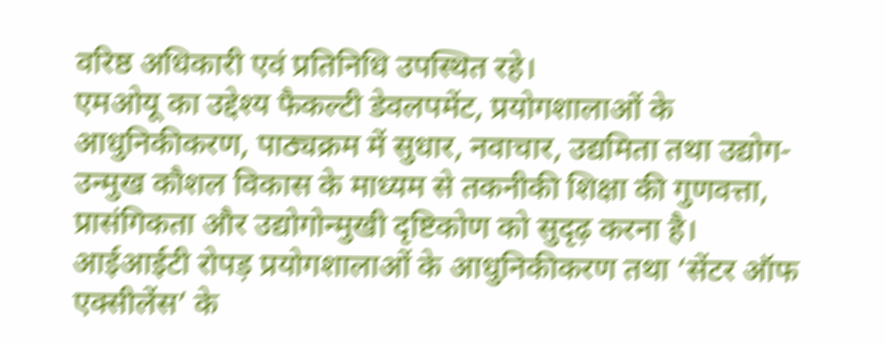वरिष्ठ अधिकारी एवं प्रतिनिधि उपस्थित रहे।
एमओयू का उद्देश्य फैकल्टी डेवलपमेंट, प्रयोगशालाओं के आधुनिकीकरण, पाठ्यक्रम में सुधार, नवाचार, उद्यमिता तथा उद्योग-उन्मुख कौशल विकास के माध्यम से तकनीकी शिक्षा की गुणवत्ता, प्रासंगिकता और उद्योगोन्मुखी दृष्टिकोण को सुदृढ़ करना है। आईआईटी रोपड़ प्रयोगशालाओं के आधुनिकीकरण तथा ‘सेंटर ऑफ एक्सीलेंस’ के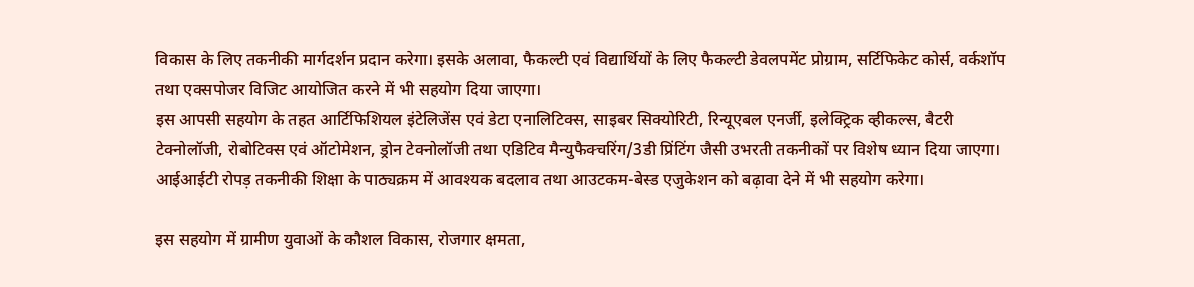विकास के लिए तकनीकी मार्गदर्शन प्रदान करेगा। इसके अलावा, फैकल्टी एवं विद्यार्थियों के लिए फैकल्टी डेवलपमेंट प्रोग्राम, सर्टिफिकेट कोर्स, वर्कशॉप तथा एक्सपोजर विजिट आयोजित करने में भी सहयोग दिया जाएगा।
इस आपसी सहयोग के तहत आर्टिफिशियल इंटेलिजेंस एवं डेटा एनालिटिक्स, साइबर सिक्योरिटी, रिन्यूएबल एनर्जी, इलेक्ट्रिक व्हीकल्स, बैटरी टेक्नोलॉजी, रोबोटिक्स एवं ऑटोमेशन, ड्रोन टेक्नोलॉजी तथा एडिटिव मैन्युफैक्चरिंग/3डी प्रिंटिंग जैसी उभरती तकनीकों पर विशेष ध्यान दिया जाएगा। आईआईटी रोपड़ तकनीकी शिक्षा के पाठ्यक्रम में आवश्यक बदलाव तथा आउटकम-बेस्ड एजुकेशन को बढ़ावा देने में भी सहयोग करेगा।

इस सहयोग में ग्रामीण युवाओं के कौशल विकास, रोजगार क्षमता,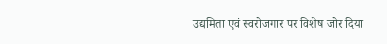उद्यमिता एवं स्वरोजगार पर विशेष जोर दिया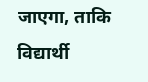जाएगा, ताकि विद्यार्थी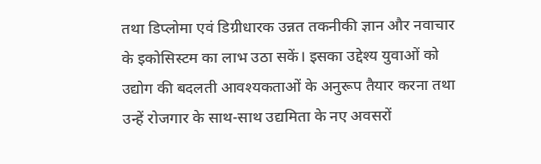तथा डिप्लोमा एवं डिग्रीधारक उन्नत तकनीकी ज्ञान और नवाचार के इकोसिस्टम का लाभ उठा सकें। इसका उद्देश्य युवाओं को उद्योग की बदलती आवश्यकताओं के अनुरूप तैयार करना तथा उन्हें रोजगार के साथ-साथ उद्यमिता के नए अवसरों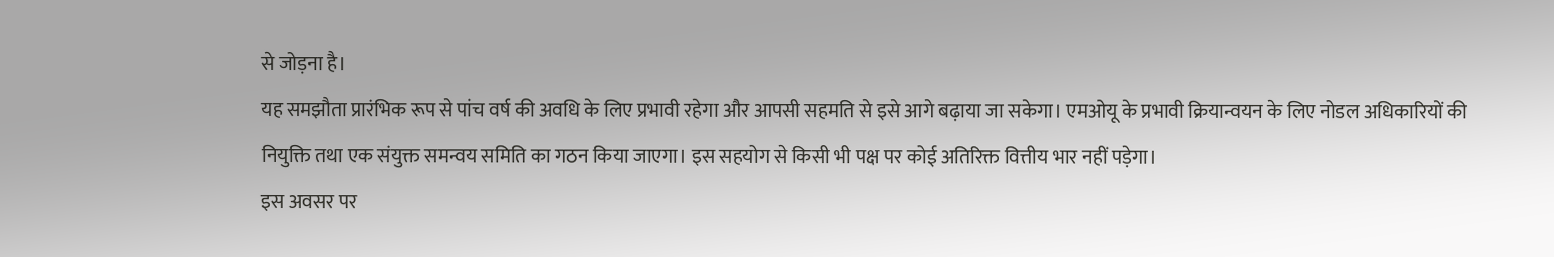से जोड़ना है।
यह समझौता प्रारंभिक रूप से पांच वर्ष की अवधि के लिए प्रभावी रहेगा और आपसी सहमति से इसे आगे बढ़ाया जा सकेगा। एमओयू के प्रभावी क्रियान्वयन के लिए नोडल अधिकारियों की नियुक्ति तथा एक संयुक्त समन्वय समिति का गठन किया जाएगा। इस सहयोग से किसी भी पक्ष पर कोई अतिरिक्त वित्तीय भार नहीं पड़ेगा।
इस अवसर पर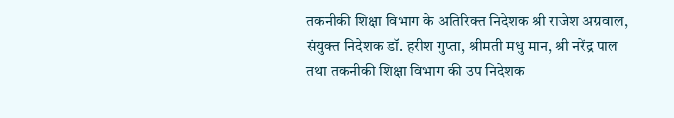तकनीकी शिक्षा विभाग के अतिरिक्त निदेशक श्री राजेश अग्रवाल, संयुक्त निदेशक डॉ. हरीश गुप्ता, श्रीमती मधु मान, श्री नरेंद्र पाल तथा तकनीकी शिक्षा विभाग की उप निदेशक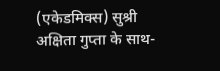(एकेडमिक्स) सुश्री अक्षिता गुप्ता के साथ-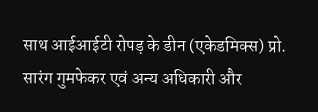साथ आईआईटी रोपड़ के डीन (एकेडमिक्स) प्रो. सारंग गुमफेकर एवं अन्य अधिकारी और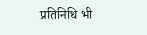प्रतिनिधि भी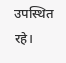उपस्थित रहे।